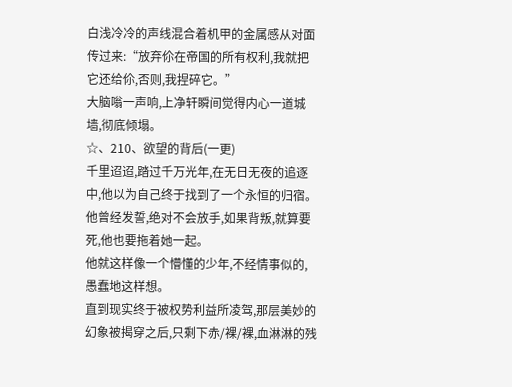白浅冷冷的声线混合着机甲的金属感从对面传过来:“放弃伱在帝国的所有权利,我就把它还给伱,否则,我捏碎它。”
大脑嗡一声响,上净轩瞬间觉得内心一道城墙,彻底倾塌。
☆、210、欲望的背后(一更)
千里迢迢,踏过千万光年,在无日无夜的追逐中,他以为自己终于找到了一个永恒的归宿。
他曾经发誓,绝对不会放手,如果背叛,就算要死,他也要拖着她一起。
他就这样像一个懵懂的少年,不经情事似的,愚蠢地这样想。
直到现实终于被权势利益所凌驾,那层美妙的幻象被揭穿之后,只剩下赤/裸/裸,血淋淋的残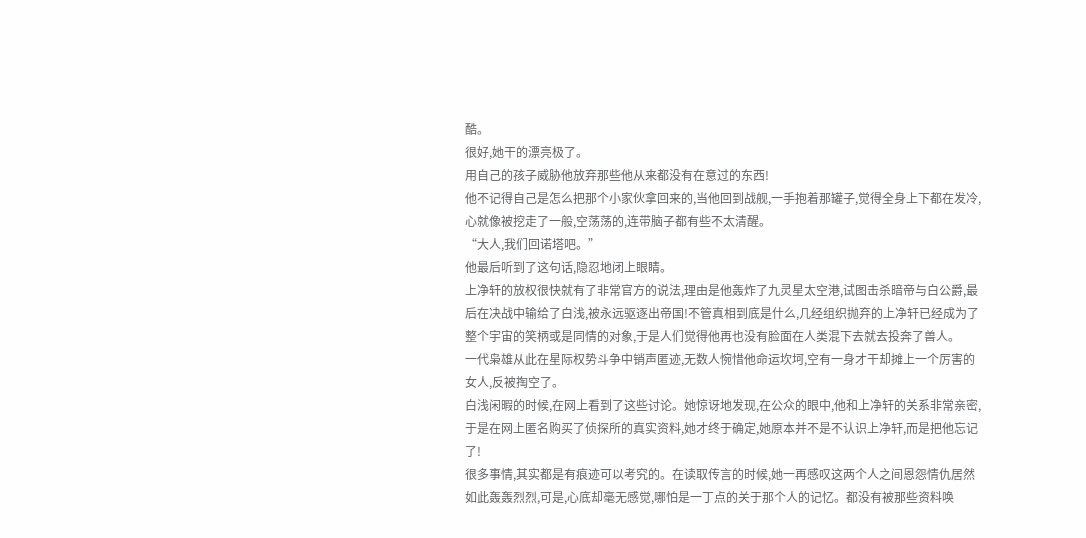酷。
很好,她干的漂亮极了。
用自己的孩子威胁他放弃那些他从来都没有在意过的东西!
他不记得自己是怎么把那个小家伙拿回来的,当他回到战舰,一手抱着那罐子,觉得全身上下都在发冷,心就像被挖走了一般,空荡荡的,连带脑子都有些不太清醒。
“大人,我们回诺塔吧。”
他最后听到了这句话,隐忍地闭上眼睛。
上净轩的放权很快就有了非常官方的说法,理由是他轰炸了九灵星太空港,试图击杀暗帝与白公爵,最后在决战中输给了白浅,被永远驱逐出帝国!不管真相到底是什么,几经组织抛弃的上净轩已经成为了整个宇宙的笑柄或是同情的对象,于是人们觉得他再也没有脸面在人类混下去就去投奔了兽人。
一代枭雄从此在星际权势斗争中销声匿迹,无数人惋惜他命运坎坷,空有一身才干却摊上一个厉害的女人,反被掏空了。
白浅闲暇的时候,在网上看到了这些讨论。她惊讶地发现,在公众的眼中,他和上净轩的关系非常亲密,于是在网上匿名购买了侦探所的真实资料,她才终于确定,她原本并不是不认识上净轩,而是把他忘记了!
很多事情,其实都是有痕迹可以考究的。在读取传言的时候,她一再感叹这两个人之间恩怨情仇居然如此轰轰烈烈,可是,心底却毫无感觉,哪怕是一丁点的关于那个人的记忆。都没有被那些资料唤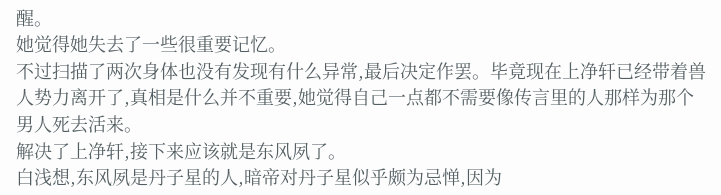醒。
她觉得她失去了一些很重要记忆。
不过扫描了两次身体也没有发现有什么异常,最后决定作罢。毕竟现在上净轩已经带着兽人势力离开了,真相是什么并不重要,她觉得自己一点都不需要像传言里的人那样为那个男人死去活来。
解决了上净轩,接下来应该就是东风夙了。
白浅想,东风夙是丹子星的人,暗帝对丹子星似乎颇为忌惮,因为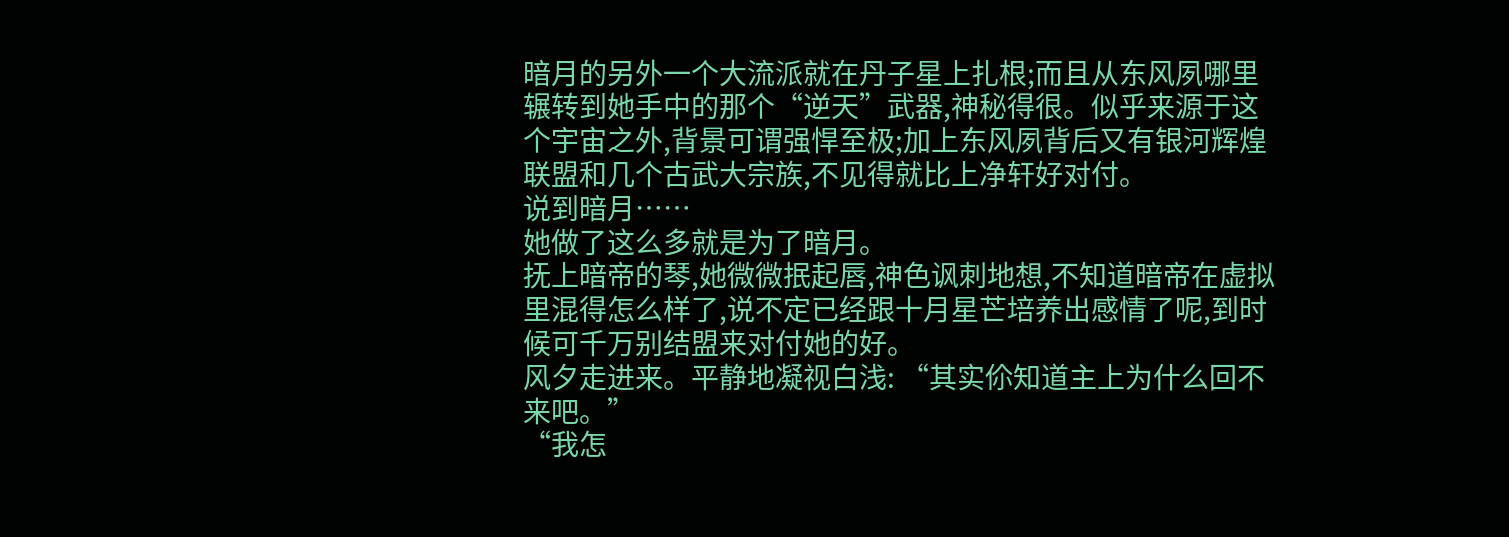暗月的另外一个大流派就在丹子星上扎根;而且从东风夙哪里辗转到她手中的那个“逆天”武器,神秘得很。似乎来源于这个宇宙之外,背景可谓强悍至极;加上东风夙背后又有银河辉煌联盟和几个古武大宗族,不见得就比上净轩好对付。
说到暗月……
她做了这么多就是为了暗月。
抚上暗帝的琴,她微微抿起唇,神色讽刺地想,不知道暗帝在虚拟里混得怎么样了,说不定已经跟十月星芒培养出感情了呢,到时候可千万别结盟来对付她的好。
风夕走进来。平静地凝视白浅: “其实伱知道主上为什么回不来吧。”
“我怎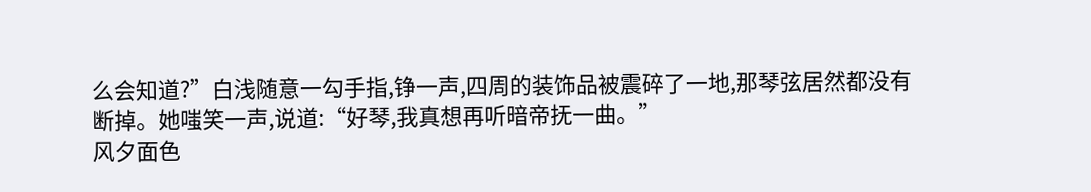么会知道?”白浅随意一勾手指,铮一声,四周的装饰品被震碎了一地,那琴弦居然都没有断掉。她嗤笑一声,说道:“好琴,我真想再听暗帝抚一曲。”
风夕面色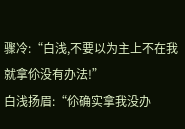骤冷:“白浅,不要以为主上不在我就拿伱没有办法!”
白浅扬眉:“伱确实拿我没办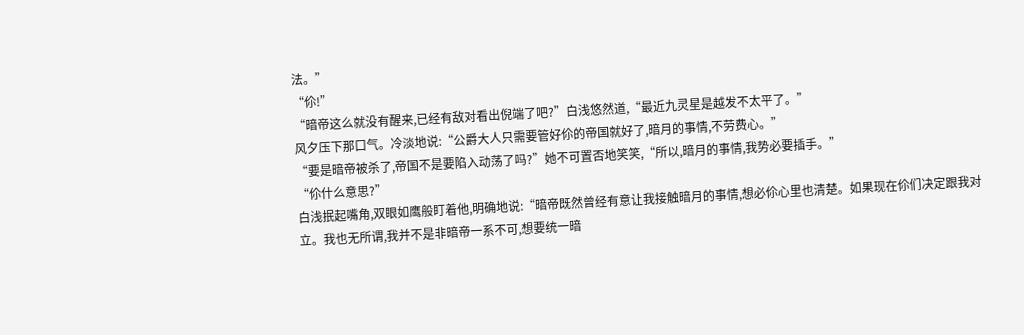法。”
“伱!”
“暗帝这么就没有醒来,已经有敌对看出倪端了吧?”白浅悠然道,“最近九灵星是越发不太平了。”
风夕压下那口气。冷淡地说:“公爵大人只需要管好伱的帝国就好了,暗月的事情,不劳费心。”
“要是暗帝被杀了,帝国不是要陷入动荡了吗?”她不可置否地笑笑,“所以,暗月的事情,我势必要插手。”
“伱什么意思?”
白浅抿起嘴角,双眼如鹰般盯着他,明确地说:“暗帝既然曾经有意让我接触暗月的事情,想必伱心里也清楚。如果现在伱们决定跟我对立。我也无所谓,我并不是非暗帝一系不可,想要统一暗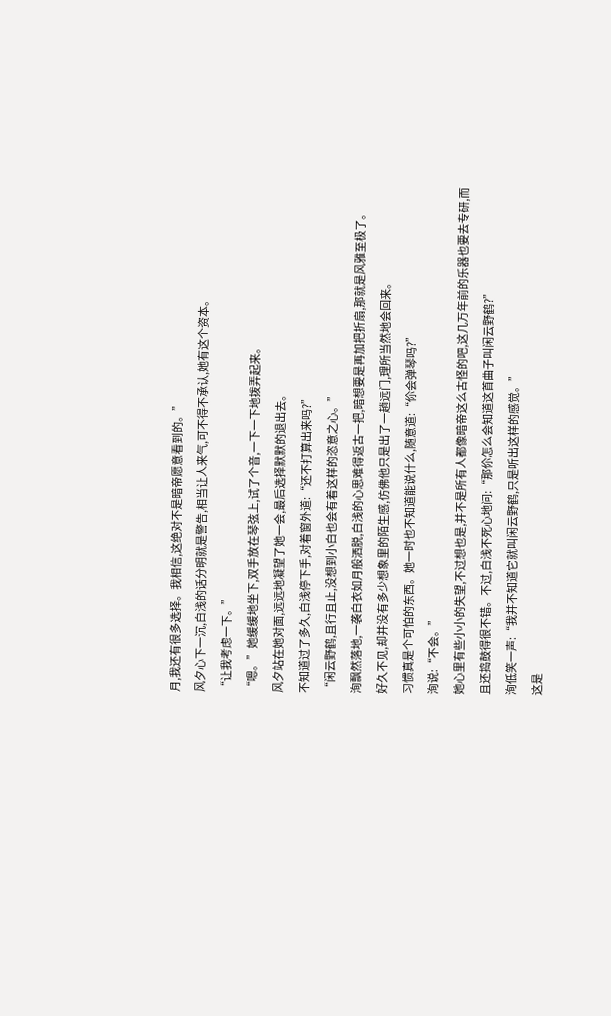月,我还有很多选择。我相信,这绝对不是暗帝愿意看到的。”
风夕心下一沉,白浅的话分明就是警告,相当让人来气,可不得不承认,她有这个资本。
“让我考虑一下。”
“嗯。”她缓缓地坐下,双手放在琴弦上,试了个音,一下一下地拨弄起来。
风夕站在她对面,远远地凝望了她一会,最后选择默默的退出去。
不知道过了多久,白浅停下手,对着窗外道:“还不打算出来吗?”
“闲云野鹤,且行且止,没想到小白也会有着这样的恣意之心。”
洵飘然落地,一袭白衣如月般洒脱,白浅的心思难得返古一把,暗想要是再加把折扇,那就是风雅至极了。
好久不见,却并没有多少想象里的陌生感,仿佛他只是出了一趟远门,理所当然地会回来。
习惯真是个可怕的东西。她一时也不知道能说什么,随意道:“伱会弹琴吗?”
洵说:“不会。”
她心里有些小小的失望,不过想也是,并不是所有人都像暗帝这么古怪的吧,这几万年前的乐器也要去专研,而且还捣鼓得很不错。不过,白浅不死心地问:“那伱怎么会知道这首曲子叫闲云野鹤?”
洵低笑一声:“我并不知道它就叫闲云野鹤,只是听出这样的感觉。”
这是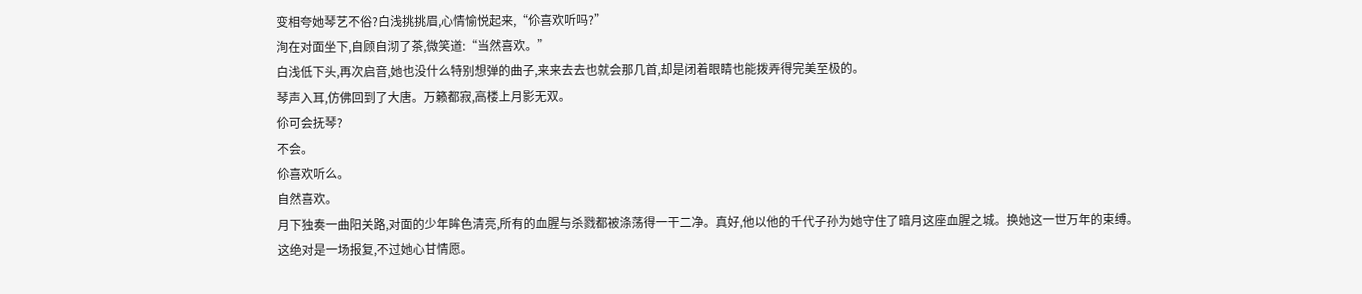变相夸她琴艺不俗?白浅挑挑眉,心情愉悦起来,“伱喜欢听吗?”
洵在对面坐下,自顾自沏了茶,微笑道:“当然喜欢。”
白浅低下头,再次启音,她也没什么特别想弹的曲子,来来去去也就会那几首,却是闭着眼睛也能拨弄得完美至极的。
琴声入耳,仿佛回到了大唐。万籁都寂,高楼上月影无双。
伱可会抚琴?
不会。
伱喜欢听么。
自然喜欢。
月下独奏一曲阳关路,对面的少年眸色清亮,所有的血腥与杀戮都被涤荡得一干二净。真好,他以他的千代子孙为她守住了暗月这座血腥之城。换她这一世万年的束缚。
这绝对是一场报复,不过她心甘情愿。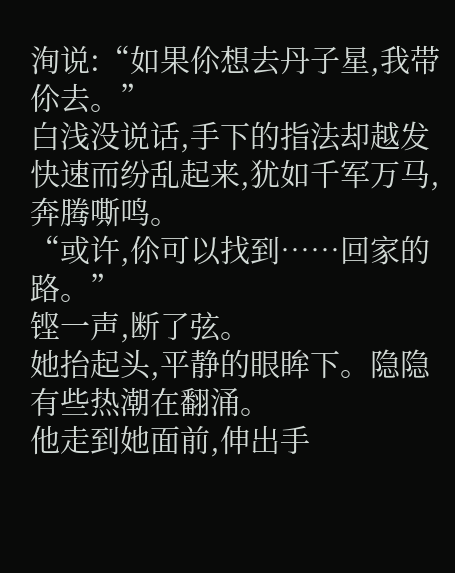洵说:“如果伱想去丹子星,我带伱去。”
白浅没说话,手下的指法却越发快速而纷乱起来,犹如千军万马,奔腾嘶鸣。
“或许,伱可以找到……回家的路。”
铿一声,断了弦。
她抬起头,平静的眼眸下。隐隐有些热潮在翻涌。
他走到她面前,伸出手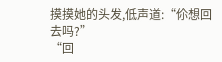摸摸她的头发,低声道:“伱想回去吗?”
“回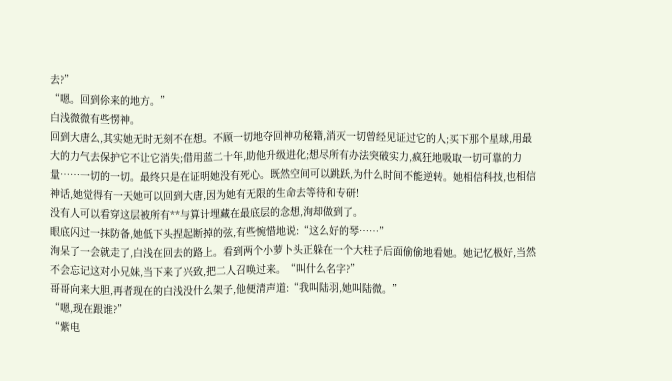去?”
“嗯。回到伱来的地方。”
白浅微微有些愣神。
回到大唐么,其实她无时无刻不在想。不顾一切地夺回神功秘籍,消灭一切曾经见证过它的人;买下那个星球,用最大的力气去保护它不让它消失;借用蓝二十年,助他升级进化;想尽所有办法突破实力,疯狂地吸取一切可靠的力量……一切的一切。最终只是在证明她没有死心。既然空间可以跳跃,为什么时间不能逆转。她相信科技,也相信神话,她觉得有一天她可以回到大唐,因为她有无限的生命去等待和专研!
没有人可以看穿这层被所有**与算计埋藏在最底层的念想,洵却做到了。
眼底闪过一抹防备,她低下头捏起断掉的弦,有些惋惜地说:“这么好的琴……”
洵呆了一会就走了,白浅在回去的路上。看到两个小萝卜头正躲在一个大柱子后面偷偷地看她。她记忆极好,当然不会忘记这对小兄妹,当下来了兴致,把二人召唤过来。“叫什么名字?”
哥哥向来大胆,再者现在的白浅没什么架子,他便清声道:“我叫陆羽,她叫陆微。”
“嗯,现在跟谁?”
“紫电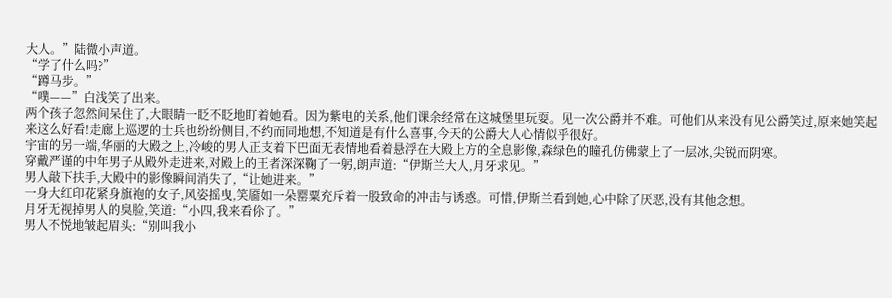大人。”陆微小声道。
“学了什么吗?”
“蹲马步。”
“噗——”白浅笑了出来。
两个孩子忽然间呆住了,大眼睛一眨不眨地盯着她看。因为紫电的关系,他们课余经常在这城堡里玩耍。见一次公爵并不难。可他们从来没有见公爵笑过,原来她笑起来这么好看!走廊上巡逻的士兵也纷纷侧目,不约而同地想,不知道是有什么喜事,今天的公爵大人心情似乎很好。
宇宙的另一端,华丽的大殿之上,冷峻的男人正支着下巴面无表情地看着悬浮在大殿上方的全息影像,森绿色的瞳孔仿佛蒙上了一层冰,尖锐而阴寒。
穿戴严谨的中年男子从殿外走进来,对殿上的王者深深鞠了一躬,朗声道:“伊斯兰大人,月牙求见。”
男人敲下扶手,大殿中的影像瞬间消失了,“让她进来。”
一身大红印花紧身旗袍的女子,风姿摇曳,笑靥如一朵罂粟充斥着一股致命的冲击与诱惑。可惜,伊斯兰看到她,心中除了厌恶,没有其他念想。
月牙无视掉男人的臭脸,笑道:“小四,我来看伱了。”
男人不悦地皱起眉头:“别叫我小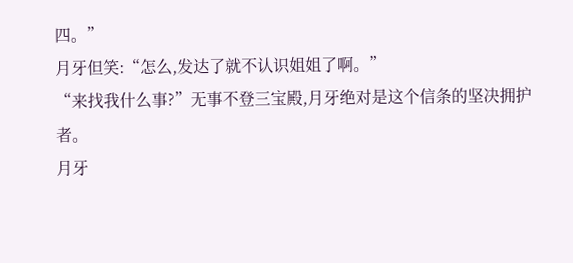四。”
月牙但笑:“怎么,发达了就不认识姐姐了啊。”
“来找我什么事?”无事不登三宝殿,月牙绝对是这个信条的坚决拥护者。
月牙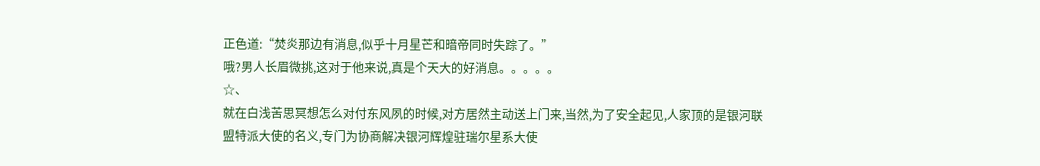正色道:“焚炎那边有消息,似乎十月星芒和暗帝同时失踪了。”
哦?男人长眉微挑,这对于他来说,真是个天大的好消息。。。。。
☆、
就在白浅苦思冥想怎么对付东风夙的时候,对方居然主动送上门来,当然,为了安全起见,人家顶的是银河联盟特派大使的名义,专门为协商解决银河辉煌驻瑞尔星系大使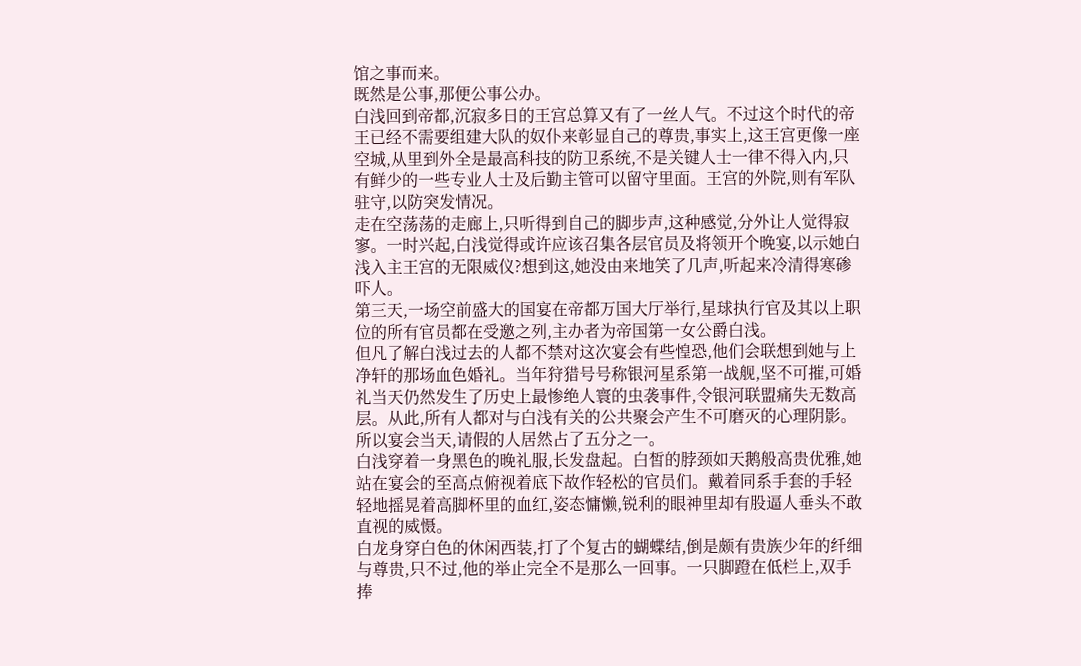馆之事而来。
既然是公事,那便公事公办。
白浅回到帝都,沉寂多日的王宫总算又有了一丝人气。不过这个时代的帝王已经不需要组建大队的奴仆来彰显自己的尊贵,事实上,这王宫更像一座空城,从里到外全是最高科技的防卫系统,不是关键人士一律不得入内,只有鲜少的一些专业人士及后勤主管可以留守里面。王宫的外院,则有军队驻守,以防突发情况。
走在空荡荡的走廊上,只听得到自己的脚步声,这种感觉,分外让人觉得寂寥。一时兴起,白浅觉得或许应该召集各层官员及将领开个晚宴,以示她白浅入主王宫的无限威仪?想到这,她没由来地笑了几声,听起来冷清得寒碜吓人。
第三天,一场空前盛大的国宴在帝都万国大厅举行,星球执行官及其以上职位的所有官员都在受邀之列,主办者为帝国第一女公爵白浅。
但凡了解白浅过去的人都不禁对这次宴会有些惶恐,他们会联想到她与上净轩的那场血色婚礼。当年狩猎号号称银河星系第一战舰,坚不可摧,可婚礼当天仍然发生了历史上最惨绝人寰的虫袭事件,令银河联盟痛失无数高层。从此,所有人都对与白浅有关的公共聚会产生不可磨灭的心理阴影。
所以宴会当天,请假的人居然占了五分之一。
白浅穿着一身黑色的晚礼服,长发盘起。白皙的脖颈如天鹅般高贵优雅,她站在宴会的至高点俯视着底下故作轻松的官员们。戴着同系手套的手轻轻地摇晃着高脚杯里的血红,姿态慵懒,锐利的眼神里却有股逼人垂头不敢直视的威慑。
白龙身穿白色的休闲西装,打了个复古的蝴蝶结,倒是颇有贵族少年的纤细与尊贵,只不过,他的举止完全不是那么一回事。一只脚蹬在低栏上,双手捧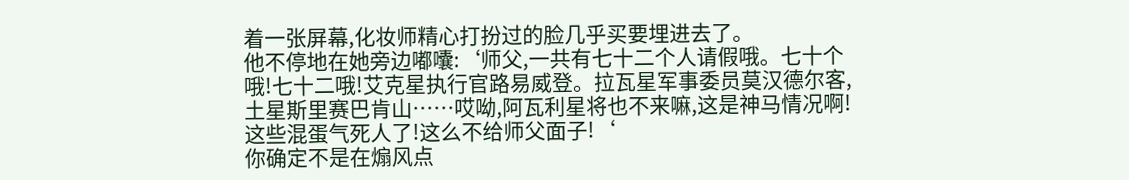着一张屏幕,化妆师精心打扮过的脸几乎买要埋进去了。
他不停地在她旁边嘟囔:‘师父,一共有七十二个人请假哦。七十个哦!七十二哦!艾克星执行官路易威登。拉瓦星军事委员莫汉德尔客,土星斯里赛巴肯山……哎呦,阿瓦利星将也不来嘛,这是神马情况啊!这些混蛋气死人了!这么不给师父面子!‘
你确定不是在煽风点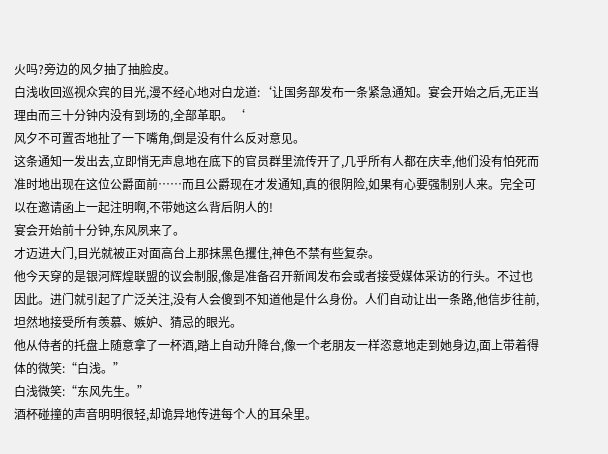火吗?旁边的风夕抽了抽脸皮。
白浅收回巡视众宾的目光,漫不经心地对白龙道:‘让国务部发布一条紧急通知。宴会开始之后,无正当理由而三十分钟内没有到场的,全部革职。‘
风夕不可置否地扯了一下嘴角,倒是没有什么反对意见。
这条通知一发出去,立即悄无声息地在底下的官员群里流传开了,几乎所有人都在庆幸,他们没有怕死而准时地出现在这位公爵面前……而且公爵现在才发通知,真的很阴险,如果有心要强制别人来。完全可以在邀请函上一起注明啊,不带她这么背后阴人的!
宴会开始前十分钟,东风夙来了。
才迈进大门,目光就被正对面高台上那抹黑色攫住,神色不禁有些复杂。
他今天穿的是银河辉煌联盟的议会制服,像是准备召开新闻发布会或者接受媒体采访的行头。不过也因此。进门就引起了广泛关注,没有人会傻到不知道他是什么身份。人们自动让出一条路,他信步往前,坦然地接受所有羡慕、嫉妒、猜忌的眼光。
他从侍者的托盘上随意拿了一杯酒,踏上自动升降台,像一个老朋友一样恣意地走到她身边,面上带着得体的微笑:“白浅。”
白浅微笑:“东风先生。”
酒杯碰撞的声音明明很轻,却诡异地传进每个人的耳朵里。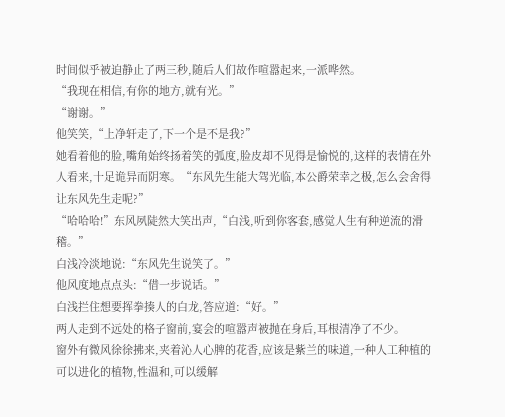时间似乎被迫静止了两三秒,随后人们故作喧嚣起来,一派哗然。
“我现在相信,有你的地方,就有光。”
“谢谢。”
他笑笑,“上净轩走了,下一个是不是我?”
她看着他的脸,嘴角始终扬着笑的弧度,脸皮却不见得是愉悦的,这样的表情在外人看来,十足诡异而阴寒。“东风先生能大驾光临,本公爵荣幸之极,怎么会舍得让东风先生走呢?”
“哈哈哈!”东风夙陡然大笑出声,“白浅,听到你客套,感觉人生有种逆流的滑稽。”
白浅冷淡地说:“东风先生说笑了。”
他风度地点点头:“借一步说话。”
白浅拦住想要挥拳揍人的白龙,答应道:“好。”
两人走到不远处的格子窗前,宴会的喧嚣声被抛在身后,耳根清净了不少。
窗外有微风徐徐拂来,夹着沁人心脾的花香,应该是紫兰的味道,一种人工种植的可以进化的植物,性温和,可以缓解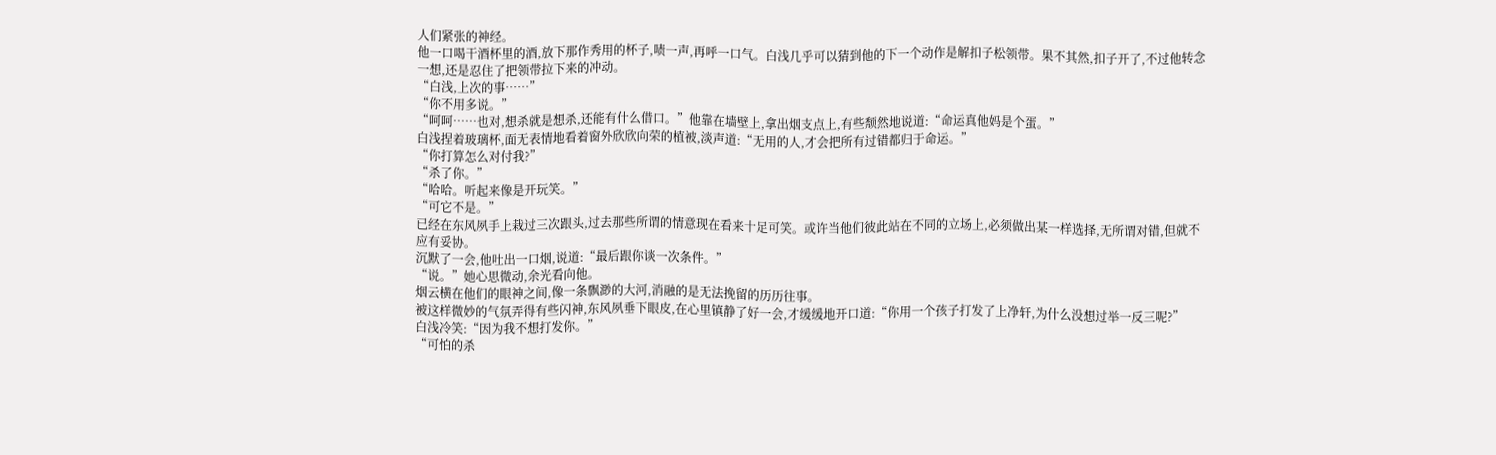人们紧张的神经。
他一口喝干酒杯里的酒,放下那作秀用的杯子,啧一声,再呼一口气。白浅几乎可以猜到他的下一个动作是解扣子松领带。果不其然,扣子开了,不过他转念一想,还是忍住了把领带拉下来的冲动。
“白浅,上次的事……”
“你不用多说。”
“呵呵……也对,想杀就是想杀,还能有什么借口。”他靠在墙壁上,拿出烟支点上,有些颓然地说道:“命运真他妈是个蛋。”
白浅捏着玻璃杯,面无表情地看着窗外欣欣向荣的植被,淡声道:“无用的人,才会把所有过错都归于命运。”
“你打算怎么对付我?”
“杀了你。”
“哈哈。听起来像是开玩笑。”
“可它不是。”
已经在东风夙手上栽过三次跟头,过去那些所谓的情意现在看来十足可笑。或许当他们彼此站在不同的立场上,必须做出某一样选择,无所谓对错,但就不应有妥协。
沉默了一会,他吐出一口烟,说道:“最后跟你谈一次条件。”
“说。”她心思微动,余光看向他。
烟云横在他们的眼神之间,像一条飘渺的大河,消融的是无法挽留的历历往事。
被这样微妙的气氛弄得有些闪神,东风夙垂下眼皮,在心里镇静了好一会,才缓缓地开口道:“你用一个孩子打发了上净轩,为什么没想过举一反三呢?”
白浅冷笑:“因为我不想打发你。”
“可怕的杀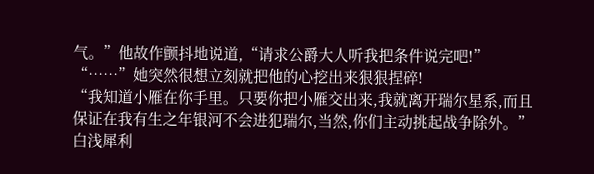气。”他故作颤抖地说道,“请求公爵大人听我把条件说完吧!”
“……”她突然很想立刻就把他的心挖出来狠狠捏碎!
“我知道小雁在你手里。只要你把小雁交出来,我就离开瑞尔星系,而且保证在我有生之年银河不会进犯瑞尔,当然,你们主动挑起战争除外。”
白浅犀利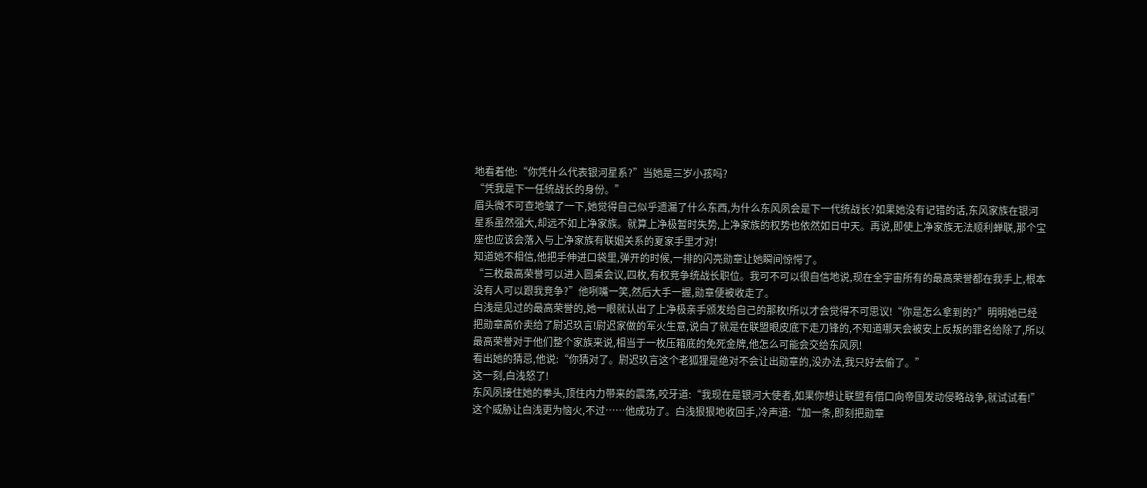地看着他:“你凭什么代表银河星系?”当她是三岁小孩吗?
“凭我是下一任统战长的身份。”
眉头微不可查地皱了一下,她觉得自己似乎遗漏了什么东西,为什么东风夙会是下一代统战长?如果她没有记错的话,东风家族在银河星系虽然强大,却远不如上净家族。就算上净极暂时失势,上净家族的权势也依然如日中天。再说,即使上净家族无法顺利蝉联,那个宝座也应该会落入与上净家族有联姻关系的夏家手里才对!
知道她不相信,他把手伸进口袋里,弹开的时候,一排的闪亮勋章让她瞬间惊愕了。
“三枚最高荣誉可以进入圆桌会议,四枚,有权竞争统战长职位。我可不可以很自信地说,现在全宇宙所有的最高荣誉都在我手上,根本没有人可以跟我竞争?”他咧嘴一笑,然后大手一握,勋章便被收走了。
白浅是见过的最高荣誉的,她一眼就认出了上净极亲手颁发给自己的那枚!所以才会觉得不可思议!“你是怎么拿到的?”明明她已经把勋章高价卖给了尉迟玖言!尉迟家做的军火生意,说白了就是在联盟眼皮底下走刀锋的,不知道哪天会被安上反叛的罪名给除了,所以最高荣誉对于他们整个家族来说,相当于一枚压箱底的免死金牌,他怎么可能会交给东风夙!
看出她的猜忌,他说:“你猜对了。尉迟玖言这个老狐狸是绝对不会让出勋章的,没办法,我只好去偷了。”
这一刻,白浅怒了!
东风夙接住她的拳头,顶住内力带来的震荡,咬牙道:“我现在是银河大使者,如果你想让联盟有借口向帝国发动侵略战争,就试试看!”
这个威胁让白浅更为恼火,不过……他成功了。白浅狠狠地收回手,冷声道:“加一条,即刻把勋章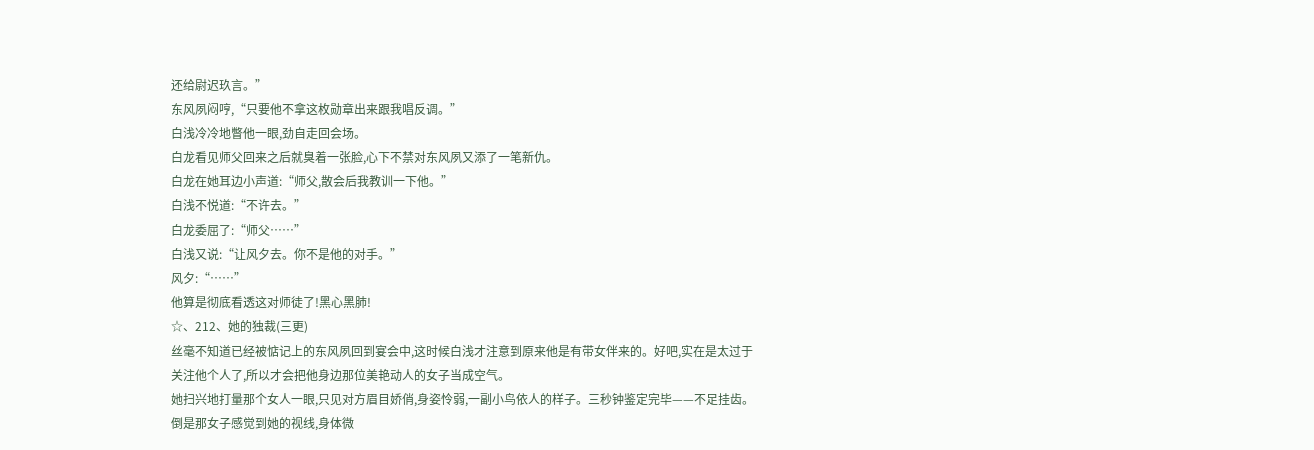还给尉迟玖言。”
东风夙闷哼,“只要他不拿这枚勋章出来跟我唱反调。”
白浅冷冷地瞥他一眼,劲自走回会场。
白龙看见师父回来之后就臭着一张脸,心下不禁对东风夙又添了一笔新仇。
白龙在她耳边小声道:“师父,散会后我教训一下他。”
白浅不悦道:“不许去。”
白龙委屈了:“师父……”
白浅又说:“让风夕去。你不是他的对手。”
风夕:“……”
他算是彻底看透这对师徒了!黑心黑肺!
☆、212、她的独裁(三更)
丝毫不知道已经被惦记上的东风夙回到宴会中,这时候白浅才注意到原来他是有带女伴来的。好吧,实在是太过于关注他个人了,所以才会把他身边那位美艳动人的女子当成空气。
她扫兴地打量那个女人一眼,只见对方眉目娇俏,身姿怜弱,一副小鸟依人的样子。三秒钟鉴定完毕——不足挂齿。
倒是那女子感觉到她的视线,身体微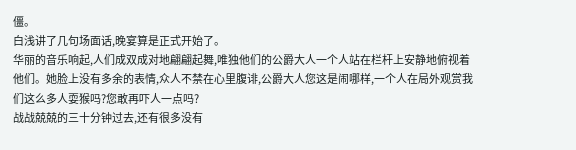僵。
白浅讲了几句场面话,晚宴算是正式开始了。
华丽的音乐响起,人们成双成对地翩翩起舞,唯独他们的公爵大人一个人站在栏杆上安静地俯视着他们。她脸上没有多余的表情,众人不禁在心里腹诽,公爵大人您这是闹哪样,一个人在局外观赏我们这么多人耍猴吗?您敢再吓人一点吗?
战战兢兢的三十分钟过去,还有很多没有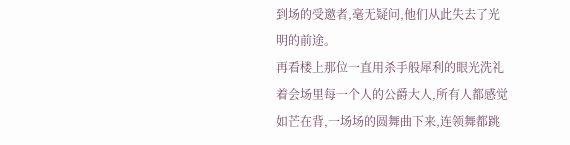到场的受邀者,毫无疑问,他们从此失去了光明的前途。
再看楼上那位一直用杀手般犀利的眼光洗礼着会场里每一个人的公爵大人,所有人都感觉如芒在背,一场场的圆舞曲下来,连领舞都跳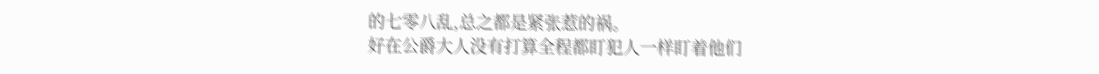的七零八乱,总之都是紧张惹的祸。
好在公爵大人没有打算全程都盯犯人一样盯着他们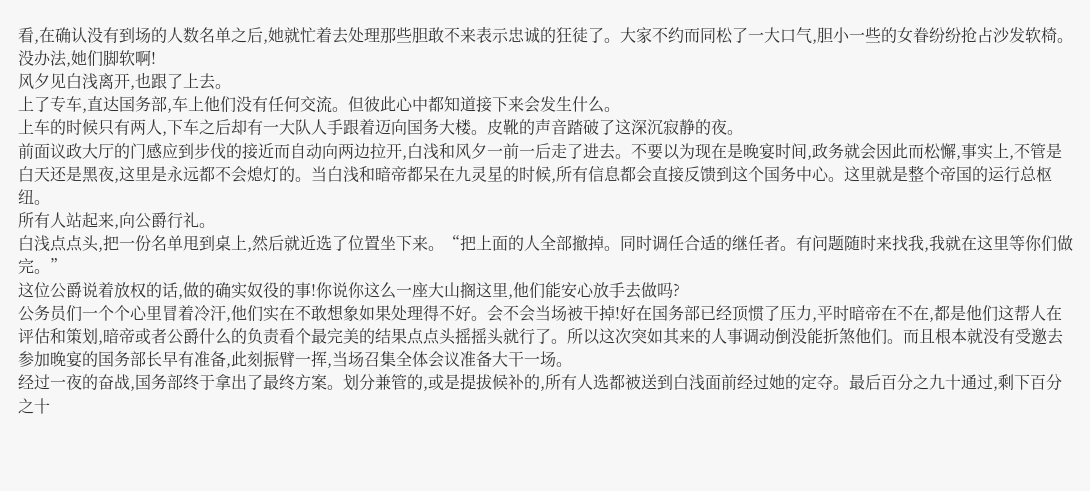看,在确认没有到场的人数名单之后,她就忙着去处理那些胆敢不来表示忠诚的狂徒了。大家不约而同松了一大口气,胆小一些的女眷纷纷抢占沙发软椅。没办法,她们脚软啊!
风夕见白浅离开,也跟了上去。
上了专车,直达国务部,车上他们没有任何交流。但彼此心中都知道接下来会发生什么。
上车的时候只有两人,下车之后却有一大队人手跟着迈向国务大楼。皮靴的声音踏破了这深沉寂静的夜。
前面议政大厅的门感应到步伐的接近而自动向两边拉开,白浅和风夕一前一后走了进去。不要以为现在是晚宴时间,政务就会因此而松懈,事实上,不管是白天还是黑夜,这里是永远都不会熄灯的。当白浅和暗帝都呆在九灵星的时候,所有信息都会直接反馈到这个国务中心。这里就是整个帝国的运行总枢纽。
所有人站起来,向公爵行礼。
白浅点点头,把一份名单甩到桌上,然后就近选了位置坐下来。“把上面的人全部撤掉。同时调任合适的继任者。有问题随时来找我,我就在这里等你们做完。”
这位公爵说着放权的话,做的确实奴役的事!你说你这么一座大山搁这里,他们能安心放手去做吗?
公务员们一个个心里冒着冷汗,他们实在不敢想象如果处理得不好。会不会当场被干掉!好在国务部已经顶惯了压力,平时暗帝在不在,都是他们这帮人在评估和策划,暗帝或者公爵什么的负责看个最完美的结果点点头摇摇头就行了。所以这次突如其来的人事调动倒没能折煞他们。而且根本就没有受邀去参加晚宴的国务部长早有准备,此刻振臂一挥,当场召集全体会议准备大干一场。
经过一夜的奋战,国务部终于拿出了最终方案。划分兼管的,或是提拔候补的,所有人选都被送到白浅面前经过她的定夺。最后百分之九十通过,剩下百分之十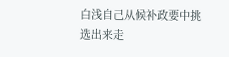白浅自己从候补政要中挑选出来走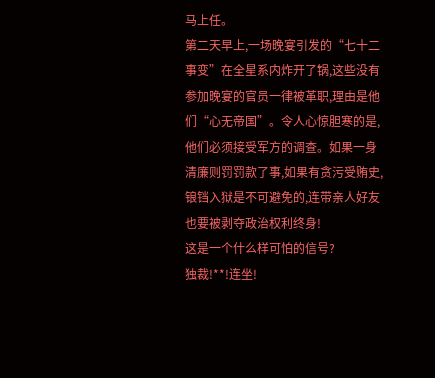马上任。
第二天早上,一场晚宴引发的“七十二事变”在全星系内炸开了锅,这些没有参加晚宴的官员一律被革职,理由是他们“心无帝国”。令人心惊胆寒的是,他们必须接受军方的调查。如果一身清廉则罚罚款了事,如果有贪污受贿史,锒铛入狱是不可避免的,连带亲人好友也要被剥夺政治权利终身!
这是一个什么样可怕的信号?
独裁!**!连坐!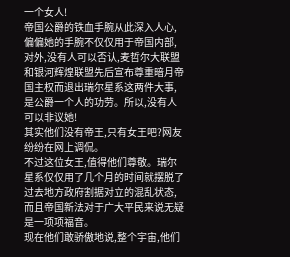一个女人!
帝国公爵的铁血手腕从此深入人心,偏偏她的手腕不仅仅用于帝国内部,对外,没有人可以否认,麦哲尔大联盟和银河辉煌联盟先后宣布尊重暗月帝国主权而退出瑞尔星系这两件大事,是公爵一个人的功劳。所以,没有人可以非议她!
其实他们没有帝王,只有女王吧?网友纷纷在网上调侃。
不过这位女王,值得他们尊敬。瑞尔星系仅仅用了几个月的时间就摆脱了过去地方政府割据对立的混乱状态,而且帝国新法对于广大平民来说无疑是一项项福音。
现在他们敢骄傲地说,整个宇宙,他们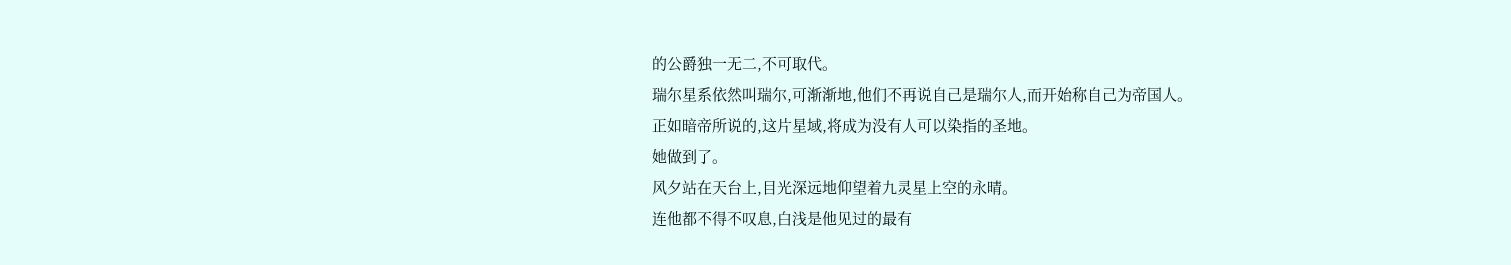的公爵独一无二,不可取代。
瑞尔星系依然叫瑞尔,可渐渐地,他们不再说自己是瑞尔人,而开始称自己为帝国人。
正如暗帝所说的,这片星域,将成为没有人可以染指的圣地。
她做到了。
风夕站在天台上,目光深远地仰望着九灵星上空的永晴。
连他都不得不叹息,白浅是他见过的最有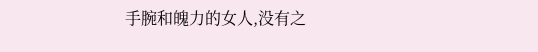手腕和魄力的女人,没有之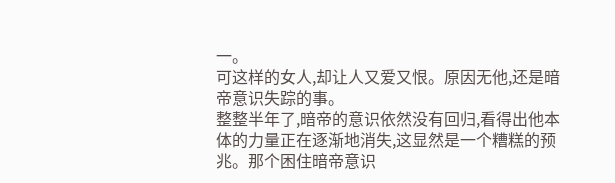一。
可这样的女人,却让人又爱又恨。原因无他,还是暗帝意识失踪的事。
整整半年了,暗帝的意识依然没有回归,看得出他本体的力量正在逐渐地消失,这显然是一个糟糕的预兆。那个困住暗帝意识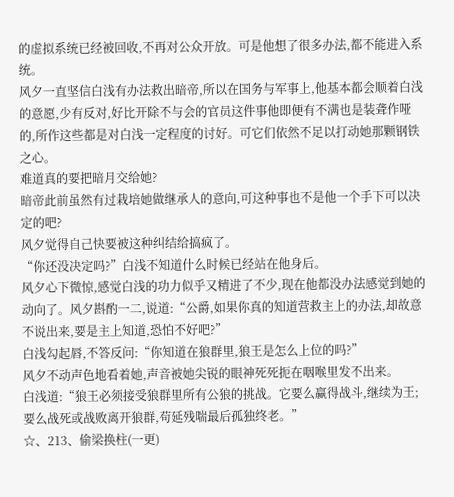的虚拟系统已经被回收,不再对公众开放。可是他想了很多办法,都不能进入系统。
风夕一直坚信白浅有办法救出暗帝,所以在国务与军事上,他基本都会顺着白浅的意愿,少有反对,好比开除不与会的官员这件事他即便有不满也是装聋作哑的,所作这些都是对白浅一定程度的讨好。可它们依然不足以打动她那颗钢铁之心。
难道真的要把暗月交给她?
暗帝此前虽然有过栽培她做继承人的意向,可这种事也不是他一个手下可以决定的吧?
风夕觉得自己快要被这种纠结给搞疯了。
“你还没决定吗?”白浅不知道什么时候已经站在他身后。
风夕心下微惊,感觉白浅的功力似乎又精进了不少,现在他都没办法感觉到她的动向了。风夕斟酌一二,说道:“公爵,如果你真的知道营救主上的办法,却故意不说出来,要是主上知道,恐怕不好吧?”
白浅勾起唇,不答反问:“你知道在狼群里,狼王是怎么上位的吗?”
风夕不动声色地看着她,声音被她尖锐的眼神死死扼在咽喉里发不出来。
白浅道:“狼王必须接受狼群里所有公狼的挑战。它要么赢得战斗,继续为王;要么战死或战败离开狼群,苟延残喘最后孤独终老。”
☆、213、偷梁换柱(一更)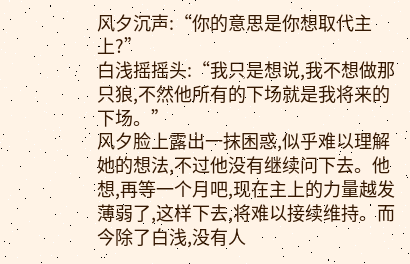风夕沉声:“你的意思是你想取代主上?”
白浅摇摇头:“我只是想说,我不想做那只狼,不然他所有的下场就是我将来的下场。”
风夕脸上露出一抹困惑,似乎难以理解她的想法,不过他没有继续问下去。他想,再等一个月吧,现在主上的力量越发薄弱了,这样下去,将难以接续维持。而今除了白浅,没有人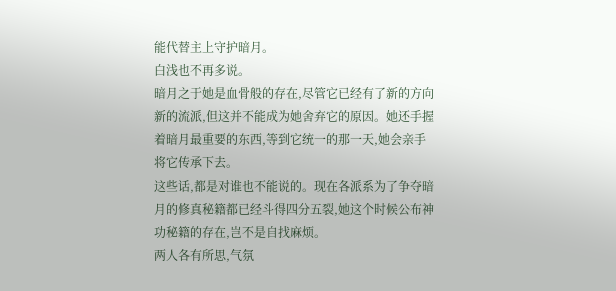能代替主上守护暗月。
白浅也不再多说。
暗月之于她是血骨般的存在,尽管它已经有了新的方向新的流派,但这并不能成为她舍弃它的原因。她还手握着暗月最重要的东西,等到它统一的那一天,她会亲手将它传承下去。
这些话,都是对谁也不能说的。现在各派系为了争夺暗月的修真秘籍都已经斗得四分五裂,她这个时候公布神功秘籍的存在,岂不是自找麻烦。
两人各有所思,气氛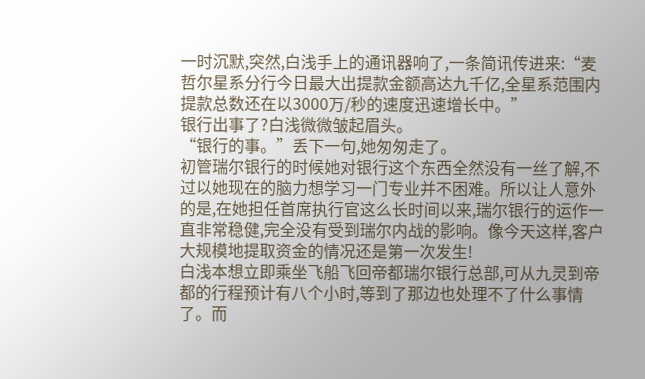一时沉默,突然,白浅手上的通讯器响了,一条简讯传进来:“麦哲尔星系分行今日最大出提款金额高达九千亿,全星系范围内提款总数还在以3000万/秒的速度迅速增长中。”
银行出事了?白浅微微皱起眉头。
“银行的事。”丢下一句,她匆匆走了。
初管瑞尔银行的时候她对银行这个东西全然没有一丝了解,不过以她现在的脑力想学习一门专业并不困难。所以让人意外的是,在她担任首席执行官这么长时间以来,瑞尔银行的运作一直非常稳健,完全没有受到瑞尔内战的影响。像今天这样,客户大规模地提取资金的情况还是第一次发生!
白浅本想立即乘坐飞船飞回帝都瑞尔银行总部,可从九灵到帝都的行程预计有八个小时,等到了那边也处理不了什么事情了。而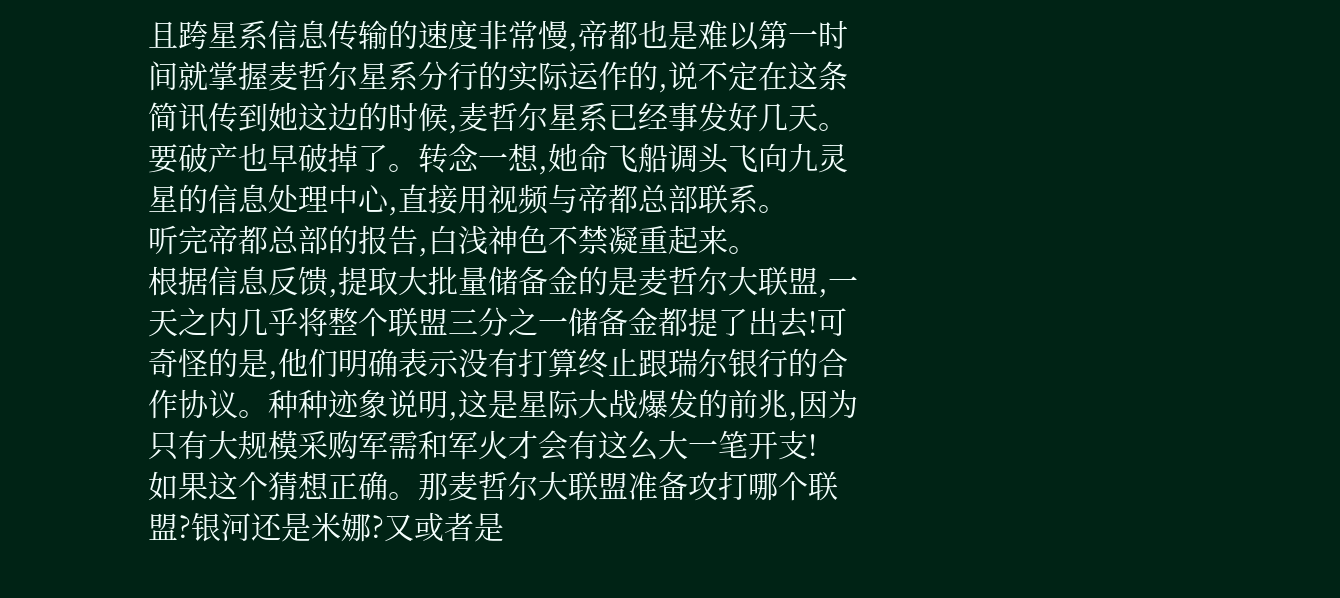且跨星系信息传输的速度非常慢,帝都也是难以第一时间就掌握麦哲尔星系分行的实际运作的,说不定在这条简讯传到她这边的时候,麦哲尔星系已经事发好几天。要破产也早破掉了。转念一想,她命飞船调头飞向九灵星的信息处理中心,直接用视频与帝都总部联系。
听完帝都总部的报告,白浅神色不禁凝重起来。
根据信息反馈,提取大批量储备金的是麦哲尔大联盟,一天之内几乎将整个联盟三分之一储备金都提了出去!可奇怪的是,他们明确表示没有打算终止跟瑞尔银行的合作协议。种种迹象说明,这是星际大战爆发的前兆,因为只有大规模采购军需和军火才会有这么大一笔开支!
如果这个猜想正确。那麦哲尔大联盟准备攻打哪个联盟?银河还是米娜?又或者是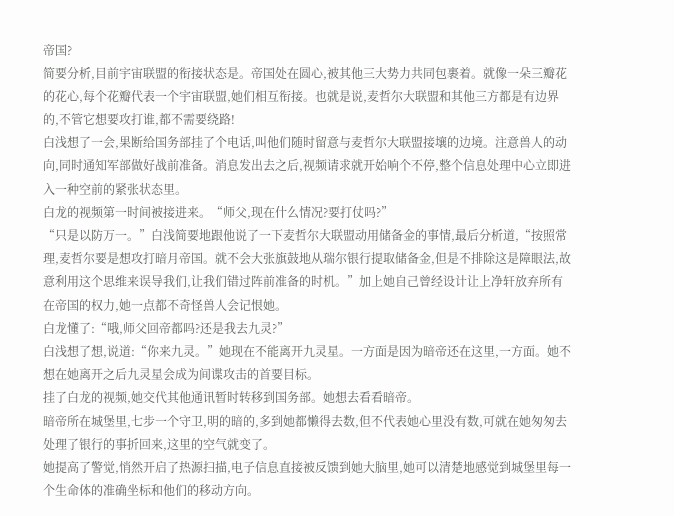帝国?
简要分析,目前宇宙联盟的衔接状态是。帝国处在圆心,被其他三大势力共同包裹着。就像一朵三瓣花的花心,每个花瓣代表一个宇宙联盟,她们相互衔接。也就是说,麦哲尔大联盟和其他三方都是有边界的,不管它想要攻打谁,都不需要绕路!
白浅想了一会,果断给国务部挂了个电话,叫他们随时留意与麦哲尔大联盟接壤的边境。注意兽人的动向,同时通知军部做好战前准备。消息发出去之后,视频请求就开始响个不停,整个信息处理中心立即进入一种空前的紧张状态里。
白龙的视频第一时间被接进来。“师父,现在什么情况?要打仗吗?”
“只是以防万一。”白浅简要地跟他说了一下麦哲尔大联盟动用储备金的事情,最后分析道,“按照常理,麦哲尔要是想攻打暗月帝国。就不会大张旗鼓地从瑞尔银行提取储备金,但是不排除这是障眼法,故意利用这个思维来误导我们,让我们错过阵前准备的时机。”加上她自己曾经设计让上净轩放弃所有在帝国的权力,她一点都不奇怪兽人会记恨她。
白龙懂了:“哦,师父回帝都吗?还是我去九灵?”
白浅想了想,说道:“你来九灵。”她现在不能离开九灵星。一方面是因为暗帝还在这里,一方面。她不想在她离开之后九灵星会成为间谍攻击的首要目标。
挂了白龙的视频,她交代其他通讯暂时转移到国务部。她想去看看暗帝。
暗帝所在城堡里,七步一个守卫,明的暗的,多到她都懒得去数,但不代表她心里没有数,可就在她匆匆去处理了银行的事折回来,这里的空气就变了。
她提高了警觉,悄然开启了热源扫描,电子信息直接被反馈到她大脑里,她可以清楚地感觉到城堡里每一个生命体的准确坐标和他们的移动方向。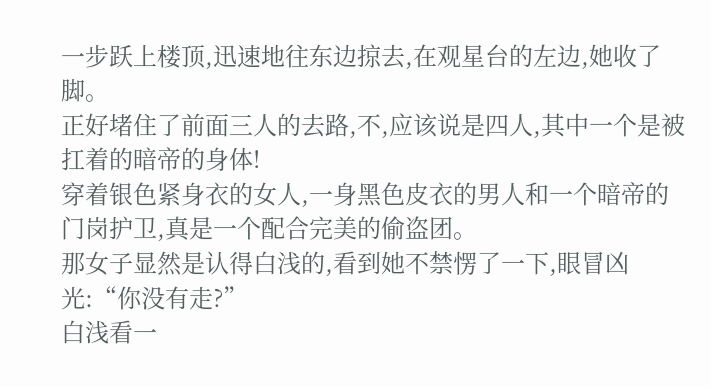一步跃上楼顶,迅速地往东边掠去,在观星台的左边,她收了脚。
正好堵住了前面三人的去路,不,应该说是四人,其中一个是被扛着的暗帝的身体!
穿着银色紧身衣的女人,一身黑色皮衣的男人和一个暗帝的门岗护卫,真是一个配合完美的偷盗团。
那女子显然是认得白浅的,看到她不禁愣了一下,眼冒凶光:“你没有走?”
白浅看一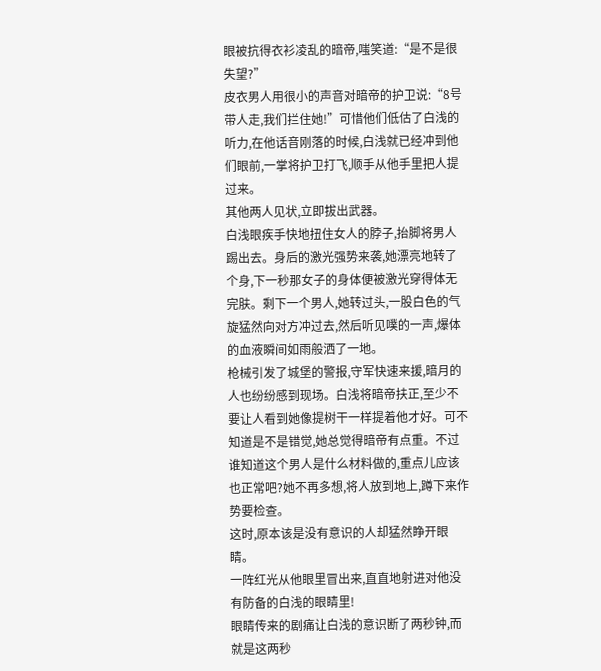眼被抗得衣衫凌乱的暗帝,嗤笑道:“是不是很失望?”
皮衣男人用很小的声音对暗帝的护卫说:“8号带人走,我们拦住她!”可惜他们低估了白浅的听力,在他话音刚落的时候,白浅就已经冲到他们眼前,一掌将护卫打飞,顺手从他手里把人提过来。
其他两人见状,立即拔出武器。
白浅眼疾手快地扭住女人的脖子,抬脚将男人踢出去。身后的激光强势来袭,她漂亮地转了个身,下一秒那女子的身体便被激光穿得体无完肤。剩下一个男人,她转过头,一股白色的气旋猛然向对方冲过去,然后听见噗的一声,爆体的血液瞬间如雨般洒了一地。
枪械引发了城堡的警报,守军快速来援,暗月的人也纷纷感到现场。白浅将暗帝扶正,至少不要让人看到她像提树干一样提着他才好。可不知道是不是错觉,她总觉得暗帝有点重。不过谁知道这个男人是什么材料做的,重点儿应该也正常吧?她不再多想,将人放到地上,蹲下来作势要检查。
这时,原本该是没有意识的人却猛然睁开眼睛。
一阵红光从他眼里冒出来,直直地射进对他没有防备的白浅的眼睛里!
眼睛传来的剧痛让白浅的意识断了两秒钟,而就是这两秒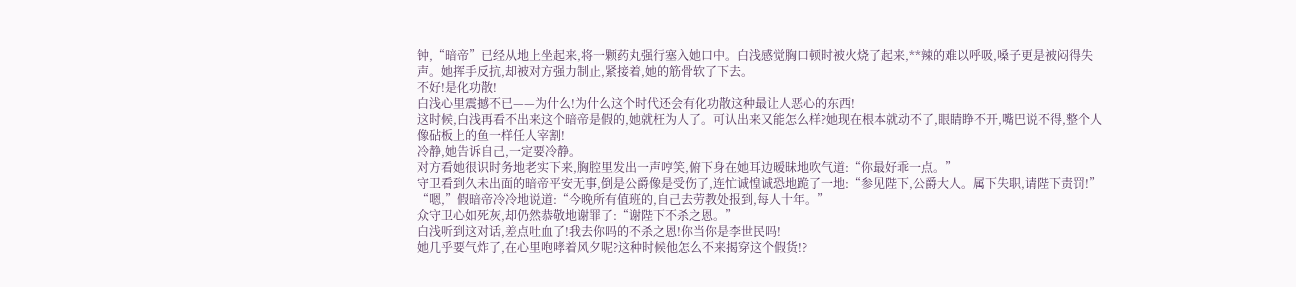钟,“暗帝”已经从地上坐起来,将一颗药丸强行塞入她口中。白浅感觉胸口顿时被火烧了起来,**辣的难以呼吸,嗓子更是被闷得失声。她挥手反抗,却被对方强力制止,紧接着,她的筋骨软了下去。
不好!是化功散!
白浅心里震撼不已——为什么!为什么这个时代还会有化功散这种最让人恶心的东西!
这时候,白浅再看不出来这个暗帝是假的,她就枉为人了。可认出来又能怎么样?她现在根本就动不了,眼睛睁不开,嘴巴说不得,整个人像砧板上的鱼一样任人宰割!
冷静,她告诉自己,一定要冷静。
对方看她很识时务地老实下来,胸腔里发出一声哼笑,俯下身在她耳边暧昧地吹气道:“你最好乖一点。”
守卫看到久未出面的暗帝平安无事,倒是公爵像是受伤了,连忙诚惶诚恐地跪了一地:“参见陛下,公爵大人。属下失职,请陛下责罚!”
“嗯,”假暗帝冷冷地说道:“今晚所有值班的,自己去劳教处报到,每人十年。”
众守卫心如死灰,却仍然恭敬地谢罪了:“谢陛下不杀之恩。”
白浅听到这对话,差点吐血了!我去你吗的不杀之恩!你当你是李世民吗!
她几乎要气炸了,在心里咆哮着风夕呢?这种时候他怎么不来揭穿这个假货!?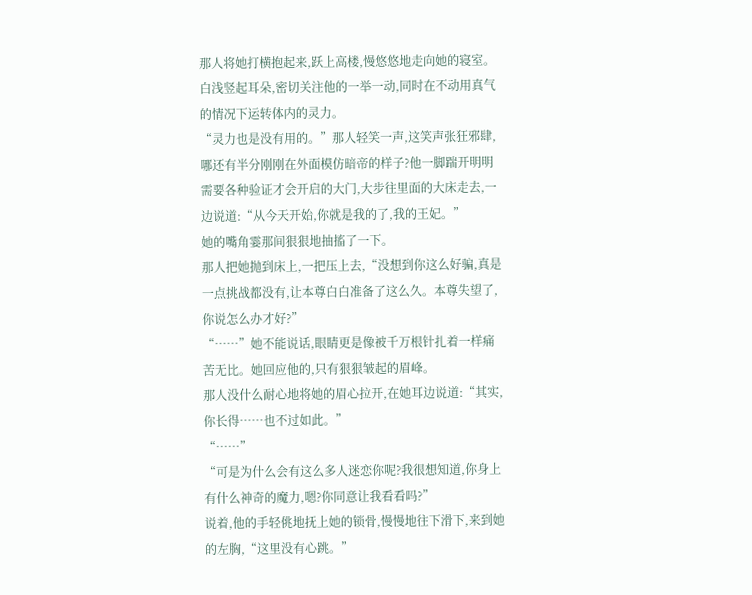那人将她打横抱起来,跃上高楼,慢悠悠地走向她的寝室。
白浅竖起耳朵,密切关注他的一举一动,同时在不动用真气的情况下运转体内的灵力。
“灵力也是没有用的。”那人轻笑一声,这笑声张狂邪肆,哪还有半分刚刚在外面模仿暗帝的样子?他一脚踹开明明需要各种验证才会开启的大门,大步往里面的大床走去,一边说道:“从今天开始,你就是我的了,我的王妃。”
她的嘴角霎那间狠狠地抽搐了一下。
那人把她抛到床上,一把压上去,“没想到你这么好骗,真是一点挑战都没有,让本尊白白准备了这么久。本尊失望了,你说怎么办才好?”
“……”她不能说话,眼睛更是像被千万根针扎着一样痛苦无比。她回应他的,只有狠狠皱起的眉峰。
那人没什么耐心地将她的眉心拉开,在她耳边说道:“其实,你长得……也不过如此。”
“……”
“可是为什么会有这么多人迷恋你呢?我很想知道,你身上有什么神奇的魔力,嗯?你同意让我看看吗?”
说着,他的手轻佻地抚上她的锁骨,慢慢地往下滑下,来到她的左胸,“这里没有心跳。”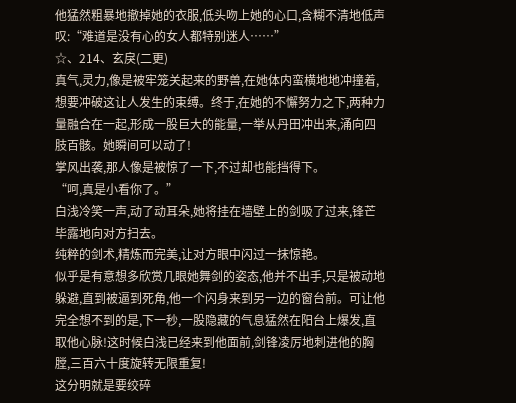他猛然粗暴地撤掉她的衣服,低头吻上她的心口,含糊不清地低声叹:“难道是没有心的女人都特别迷人……”
☆、214、玄戾(二更)
真气,灵力,像是被牢笼关起来的野兽,在她体内蛮横地地冲撞着,想要冲破这让人发生的束缚。终于,在她的不懈努力之下,两种力量融合在一起,形成一股巨大的能量,一举从丹田冲出来,涌向四肢百骸。她瞬间可以动了!
掌风出袭,那人像是被惊了一下,不过却也能挡得下。
“呵,真是小看你了。”
白浅冷笑一声,动了动耳朵,她将挂在墙壁上的剑吸了过来,锋芒毕露地向对方扫去。
纯粹的剑术,精炼而完美,让对方眼中闪过一抹惊艳。
似乎是有意想多欣赏几眼她舞剑的姿态,他并不出手,只是被动地躲避,直到被逼到死角,他一个闪身来到另一边的窗台前。可让他完全想不到的是,下一秒,一股隐藏的气息猛然在阳台上爆发,直取他心脉!这时候白浅已经来到他面前,剑锋凌厉地刺进他的胸膛,三百六十度旋转无限重复!
这分明就是要绞碎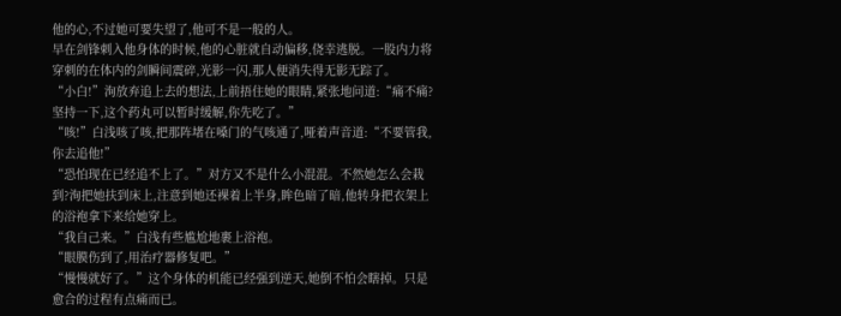他的心,不过她可要失望了,他可不是一般的人。
早在剑锋刺入他身体的时候,他的心脏就自动偏移,侥幸逃脱。一股内力将穿刺的在体内的剑瞬间震碎,光影一闪,那人便消失得无影无踪了。
“小白!”洵放弃追上去的想法,上前捂住她的眼睛,紧张地问道:“痛不痛?坚持一下,这个药丸可以暂时缓解,你先吃了。”
“咳!”白浅咳了咳,把那阵堵在嗓门的气咳通了,哑着声音道:“不要管我,你去追他!”
“恐怕现在已经追不上了。”对方又不是什么小混混。不然她怎么会栽到?洵把她扶到床上,注意到她还裸着上半身,眸色暗了暗,他转身把衣架上的浴袍拿下来给她穿上。
“我自己来。”白浅有些尴尬地裹上浴袍。
“眼膜伤到了,用治疗器修复吧。”
“慢慢就好了。”这个身体的机能已经强到逆天,她倒不怕会瞎掉。只是愈合的过程有点痛而已。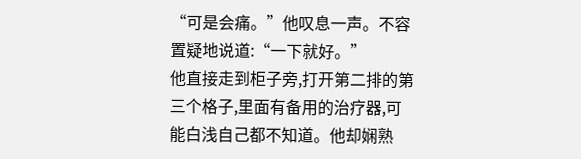“可是会痛。”他叹息一声。不容置疑地说道:“一下就好。”
他直接走到柜子旁,打开第二排的第三个格子,里面有备用的治疗器,可能白浅自己都不知道。他却娴熟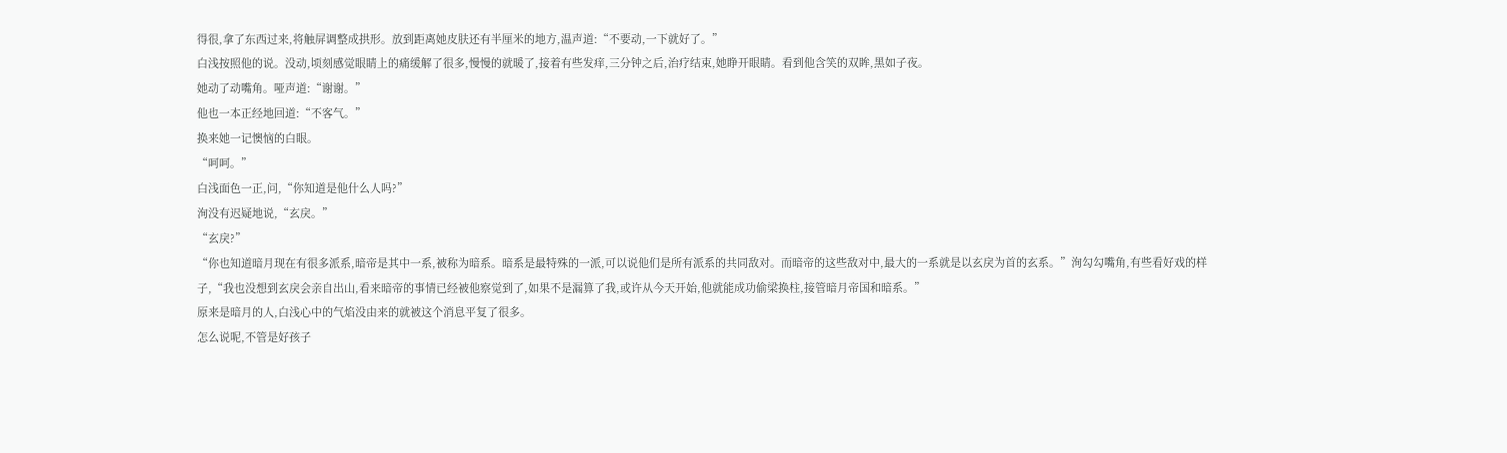得很,拿了东西过来,将触屏调整成拱形。放到距离她皮肤还有半厘米的地方,温声道:“不要动,一下就好了。”
白浅按照他的说。没动,顷刻感觉眼睛上的痛缓解了很多,慢慢的就暖了,接着有些发痒,三分钟之后,治疗结束,她睁开眼睛。看到他含笑的双眸,黑如子夜。
她动了动嘴角。哑声道:“谢谢。”
他也一本正经地回道:“不客气。”
换来她一记懊恼的白眼。
“呵呵。”
白浅面色一正,问,“你知道是他什么人吗?”
洵没有迟疑地说,“玄戾。”
“玄戾?”
“你也知道暗月现在有很多派系,暗帝是其中一系,被称为暗系。暗系是最特殊的一派,可以说他们是所有派系的共同敌对。而暗帝的这些敌对中,最大的一系就是以玄戾为首的玄系。”洵勾勾嘴角,有些看好戏的样子,“我也没想到玄戾会亲自出山,看来暗帝的事情已经被他察觉到了,如果不是漏算了我,或许从今天开始,他就能成功偷梁换柱,接管暗月帝国和暗系。”
原来是暗月的人,白浅心中的气焰没由来的就被这个消息平复了很多。
怎么说呢,不管是好孩子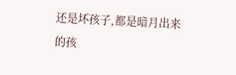还是坏孩子,都是暗月出来的孩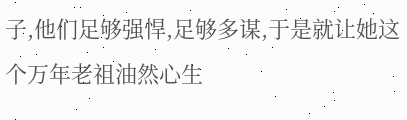子,他们足够强悍,足够多谋,于是就让她这个万年老祖油然心生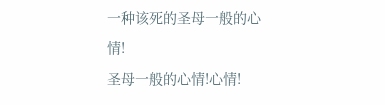一种该死的圣母一般的心情!
圣母一般的心情!心情!